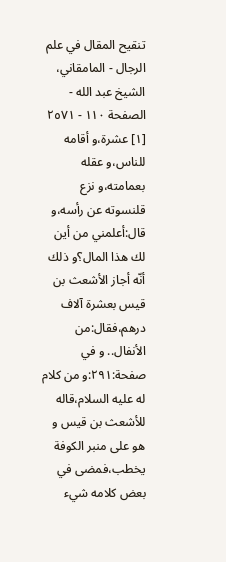تنقيح المقال في علم الرجال - المامقاني، الشيخ عبد الله - الصفحة ١١٠ - ٢٥٧١
[١] عشرة،و أقامه للناس،و عقله بعمامته،و نزع قلنسوته عن رأسه،و قال:أعلمني من أين لك هذا المال؟و ذلك أنّه أجاز الأشعث بن قيس بعشرة آلاف درهم،فقال:من الأنفال.. و في صفحة:٢٩١:و من كلام له عليه السلام،قاله للأشعث بن قيس و هو على منبر الكوفة يخطب،فمضى في بعض كلامه شيء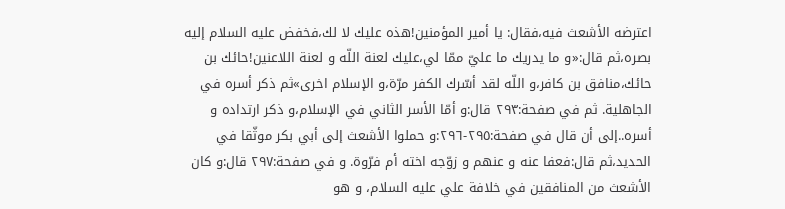اعترضه الأشعث فيه،فقال: يا أمير المؤمنين!هذه عليك لا لك،فخفض عليه السلام إليه بصره،ثم قال:«و ما يدريك ما عليّ ممّا لي،عليك لعنة اللّه و لعنة اللاعنين!حائك بن حائك،منافق بن كافر،و اللّه لقد أسّرك الكفر مرّة،و الإسلام اخرى»ثم ذكر أسره في الجاهلية. ثم في صفحة:٢٩٣ قال:و أمّا الأسر الثاني في الإسلام،و ذكر ارتداده و أسره..إلى أن قال في صفحة:٢٩٥-٢٩٦:و حملوا الأشعث إلى أبي بكر موثّقا في الحديد،ثم قال:فعفا عنه و عنهم و زوّجه اخته أم فرّوة. و في صفحة:٢٩٧ قال:و كان الأشعث من المنافقين في خلافة علي عليه السلام، و هو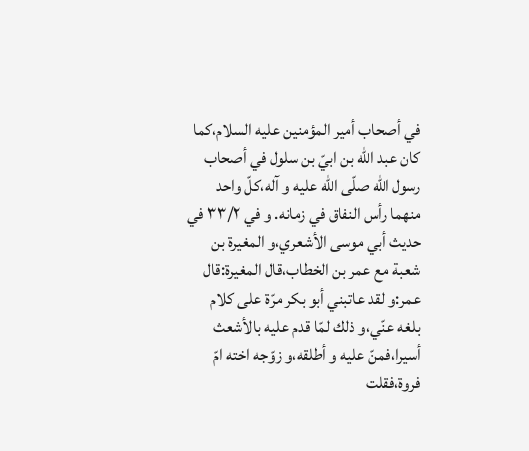في أصحاب أمير المؤمنين عليه السلام،كما كان عبد اللّه بن ابيّ بن سلول في أصحاب رسول اللّه صلّى اللّه عليه و آله،كلّ واحد منهما رأس النفاق في زمانه. و في ٣٣/٢ في حديث أبي موسى الأشعري،و المغيرة بن شعبة مع عمر بن الخطاب،قال المغيرة:قال عمر:و لقد عاتبني أبو بكر مرّة على كلام بلغه عنّي،و ذلك لمّا قدم عليه بالأشعث أسيرا،فمنّ عليه و أطلقه،و زوّجه اخته امّ فروة،فقلت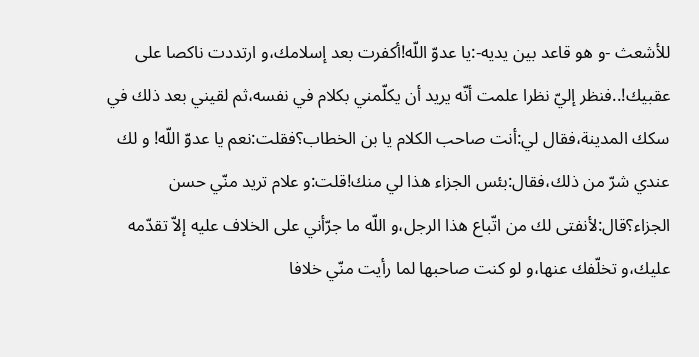للأشعث -و هو قاعد بين يديه-:يا عدوّ اللّه!أكفرت بعد إسلامك،و ارتددت ناكصا على عقبيك!..فنظر إليّ نظرا علمت أنّه يريد أن يكلّمني بكلام في نفسه،ثم لقيني بعد ذلك في سكك المدينة،فقال لي:أنت صاحب الكلام يا بن الخطاب؟فقلت:نعم يا عدوّ اللّه! و لك عندي شرّ من ذلك،فقال:بئس الجزاء هذا لي منك!قلت:و علام تريد منّي حسن الجزاء؟قال:لأنفتى لك من اتّباع هذا الرجل،و اللّه ما جرّأني على الخلاف عليه إلاّ تقدّمه عليك،و تخلّفك عنها،و لو كنت صاحبها لما رأيت منّي خلافا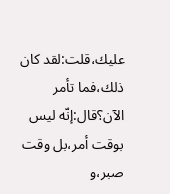عليك،قلت:لقد كان ذلك،فما تأمر الآن؟قال:إنّه ليس بوقت أمر،بل وقت صبر،و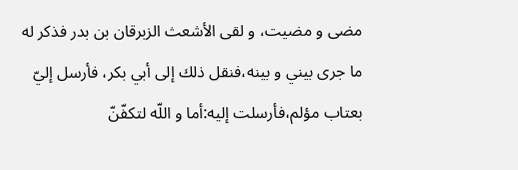مضى و مضيت، و لقى الأشعث الزبرقان بن بدر فذكر له ما جرى بيني و بينه،فنقل ذلك إلى أبي بكر، فأرسل إليّ بعتاب مؤلم،فأرسلت إليه:أما و اللّه لتكفّنّ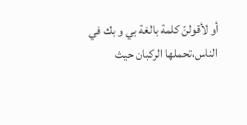أو لأقولنّ كلمة بالغة بي و بك في الناس،تحملها الركبان حيث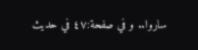ساروا.. و في صفحة:٤٧ في حديث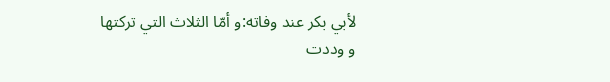لأبي بكر عند وفاته:و أمّا الثلاث التي تركتها و وددت